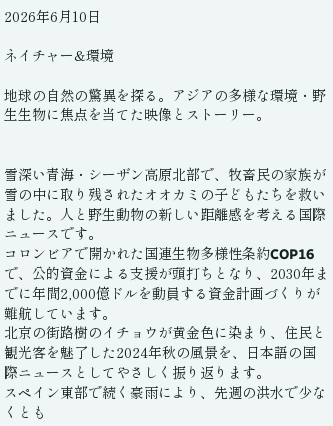2026年6月10日

ネイチャー&環境

地球の自然の驚異を探る。アジアの多様な環境・野生生物に焦点を当てた映像とストーリー。


雪深い青海・シーザン高原北部で、牧畜民の家族が雪の中に取り残されたオオカミの子どもたちを救いました。人と野生動物の新しい距離感を考える国際ニュースです。
コロンビアで開かれた国連生物多様性条約COP16で、公的資金による支援が頭打ちとなり、2030年までに年間2,000億ドルを動員する資金計画づくりが難航しています。
北京の街路樹のイチョウが黄金色に染まり、住民と観光客を魅了した2024年秋の風景を、日本語の国際ニュースとしてやさしく振り返ります。
スペイン東部で続く豪雨により、先週の洪水で少なくとも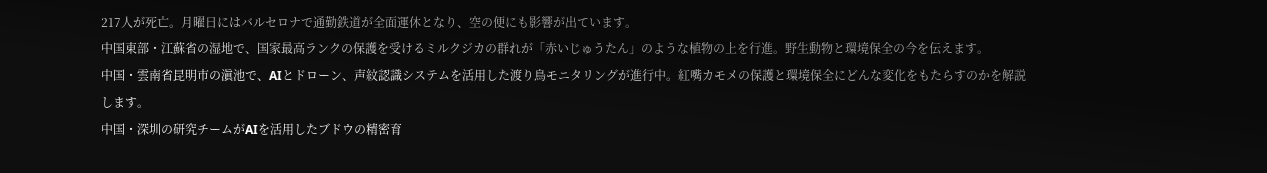217人が死亡。月曜日にはバルセロナで通勤鉄道が全面運休となり、空の便にも影響が出ています。
中国東部・江蘇省の湿地で、国家最高ランクの保護を受けるミルクジカの群れが「赤いじゅうたん」のような植物の上を行進。野生動物と環境保全の今を伝えます。
中国・雲南省昆明市の滇池で、AIとドローン、声紋認識システムを活用した渡り鳥モニタリングが進行中。紅嘴カモメの保護と環境保全にどんな変化をもたらすのかを解説します。
中国・深圳の研究チームがAIを活用したブドウの精密育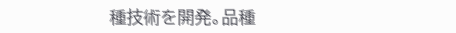種技術を開発。品種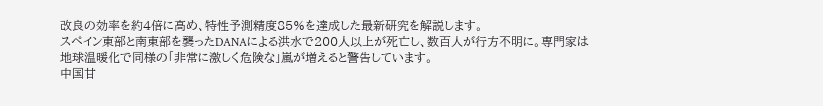改良の効率を約4倍に高め、特性予測精度85%を達成した最新研究を解説します。
スペイン東部と南東部を襲ったDANAによる洪水で200人以上が死亡し、数百人が行方不明に。専門家は地球温暖化で同様の「非常に激しく危険な」嵐が増えると警告しています。
中国甘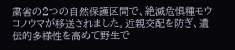粛省の2つの自然保護区間で、絶滅危惧種モウコノウマが移送されました。近親交配を防ぎ、遺伝的多様性を高めて野生で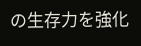の生存力を強化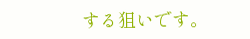する狙いです。